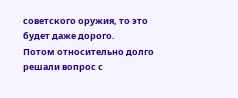советского оружия, то это будет даже дорого.
Потом относительно долго решали вопрос с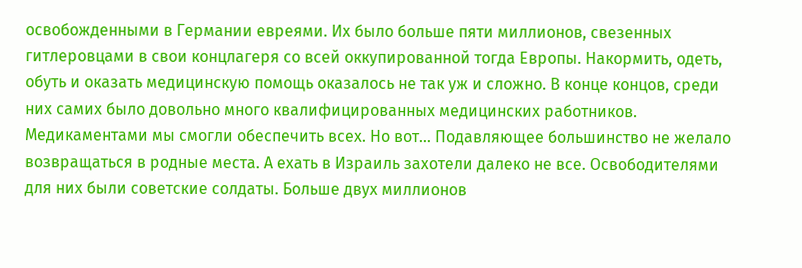освобожденными в Германии евреями. Их было больше пяти миллионов, свезенных гитлеровцами в свои концлагеря со всей оккупированной тогда Европы. Накормить, одеть, обуть и оказать медицинскую помощь оказалось не так уж и сложно. В конце концов, среди них самих было довольно много квалифицированных медицинских работников. Медикаментами мы смогли обеспечить всех. Но вот… Подавляющее большинство не желало возвращаться в родные места. А ехать в Израиль захотели далеко не все. Освободителями для них были советские солдаты. Больше двух миллионов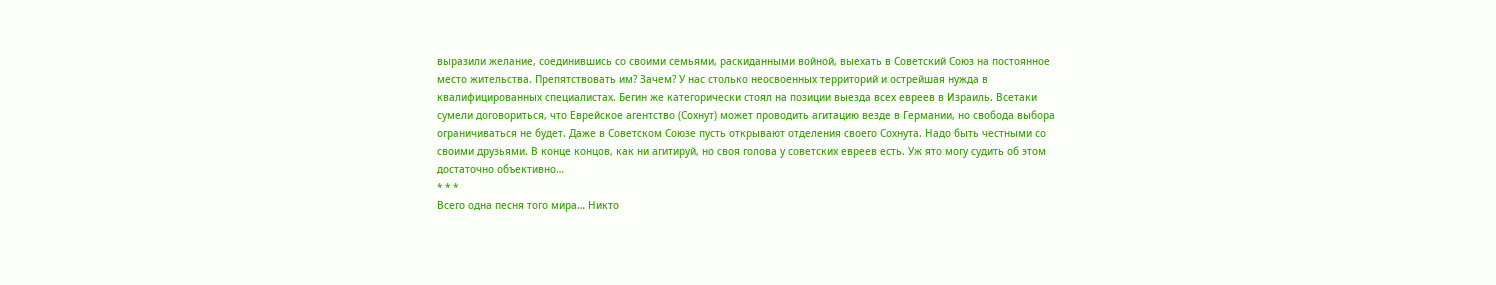выразили желание, соединившись со своими семьями, раскиданными войной, выехать в Советский Союз на постоянное место жительства. Препятствовать им? Зачем? У нас столько неосвоенных территорий и острейшая нужда в квалифицированных специалистах. Бегин же категорически стоял на позиции выезда всех евреев в Израиль. Всетаки сумели договориться, что Еврейское агентство (Сохнут) может проводить агитацию везде в Германии, но свобода выбора ограничиваться не будет. Даже в Советском Союзе пусть открывают отделения своего Сохнута. Надо быть честными со своими друзьями. В конце концов, как ни агитируй, но своя голова у советских евреев есть. Уж ято могу судить об этом достаточно объективно…
* * *
Всего одна песня того мира… Никто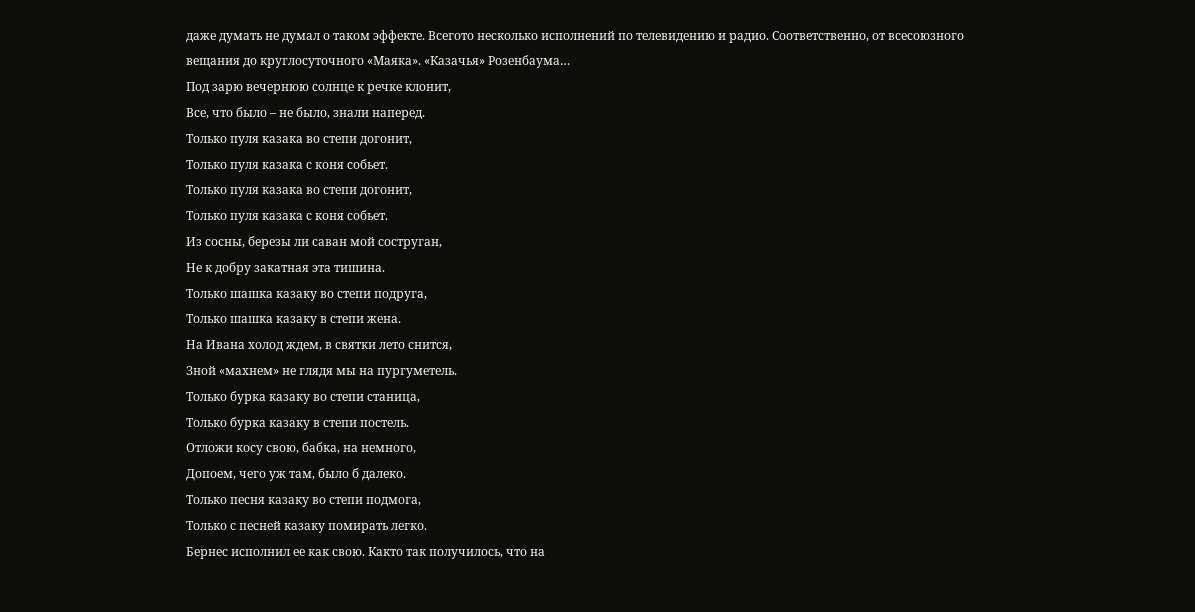даже думать не думал о таком эффекте. Всегото несколько исполнений по телевидению и радио. Соответственно, от всесоюзного вещания до круглосуточного «Маяка». «Казачья» Розенбаума…
Под зарю вечернюю солнце к речке клонит,
Все, что было – не было, знали наперед.
Только пуля казака во степи догонит,
Только пуля казака с коня собьет.
Только пуля казака во степи догонит,
Только пуля казака с коня собьет.
Из сосны, березы ли саван мой соструган,
Не к добру закатная эта тишина.
Только шашка казаку во степи подруга,
Только шашка казаку в степи жена.
На Ивана холод ждем, в святки лето снится,
Зной «махнем» не глядя мы на пургуметель.
Только бурка казаку во степи станица,
Только бурка казаку в степи постель.
Отложи косу свою, бабка, на немного,
Допоем, чего уж там, было б далеко.
Только песня казаку во степи подмога,
Только с песней казаку помирать легко.
Бернес исполнил ее как свою. Както так получилось, что на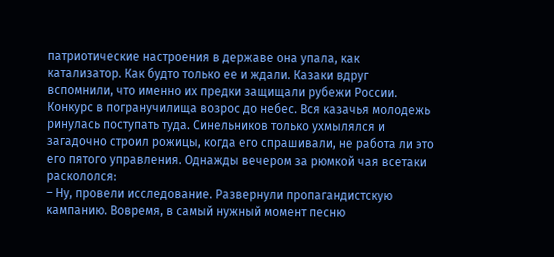патриотические настроения в державе она упала, как катализатор. Как будто только ее и ждали. Казаки вдруг вспомнили, что именно их предки защищали рубежи России. Конкурс в погранучилища возрос до небес. Вся казачья молодежь ринулась поступать туда. Синельников только ухмылялся и загадочно строил рожицы, когда его спрашивали, не работа ли это его пятого управления. Однажды вечером за рюмкой чая всетаки раскололся:
– Ну, провели исследование. Развернули пропагандистскую кампанию. Вовремя, в самый нужный момент песню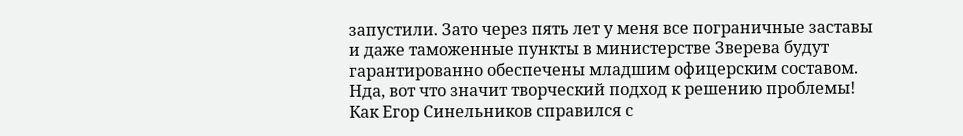запустили. Зато через пять лет у меня все пограничные заставы и даже таможенные пункты в министерстве Зверева будут гарантированно обеспечены младшим офицерским составом.
Нда, вот что значит творческий подход к решению проблемы!
Как Егор Синельников справился с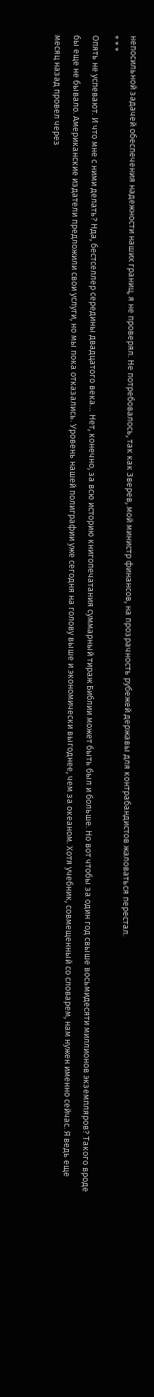непосильной задачей обеспечения надежности наших границ, я не проверял. Не потребовалось, так как Зверев, мой министр финансов, на прозрачность рубежей державы для контрабандистов жаловаться перестал.
* * *
Опять не успевают. И что мне с ними делать? Нда, бестселлер середины двадцатого века… Нет, конечно, за всю историю книгопечатания суммарный тираж Библии может быть был и больше. Но вот чтобы за один год свыше восьмидесяти миллионов экземпляров? Такого вроде бы еще не бывало. Американские издатели предложили свои услуги, но мы пока отказались. Уровень нашей полиграфии уже сегодня на голову выше и экономически выгоднее, чем за океаном. Хотя учебник, совмещенный со словарем, нам нужен именно сейчас. Я ведь еще месяц назад провел через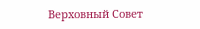Верховный Совет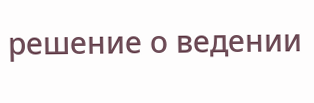решение о ведении